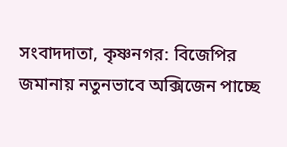সংবাদদাতা, কৃষ্ণনগর: বিজেপির জমানায় নতুনভাবে অক্সিজেন পাচ্ছে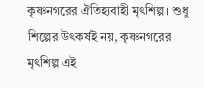কৃষ্ণনগরের ঐতিহ্যবাহী মৃৎশিল্প। শুধু শিল্পের উৎকর্ষই নয়, কৃষ্ণনগরের মৃৎশিল্প এই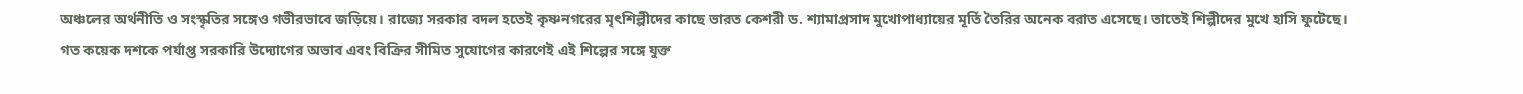অঞ্চলের অর্থনীতি ও সংস্কৃতির সঙ্গেও গভীরভাবে জড়িয়ে। রাজ্যে সরকার বদল হতেই কৃষ্ণনগরের মৃৎশিল্পীদের কাছে ভারত কেশরী ড. শ্যামাপ্রসাদ মুখোপাধ্যায়ের মূর্তি তৈরির অনেক বরাত এসেছে। তাতেই শিল্পীদের মুখে হাসি ফুটেছে।
গত কয়েক দশকে পর্যাপ্ত সরকারি উদ্যোগের অভাব এবং বিক্রির সীমিত সুযোগের কারণেই এই শিল্পের সঙ্গে যুক্ত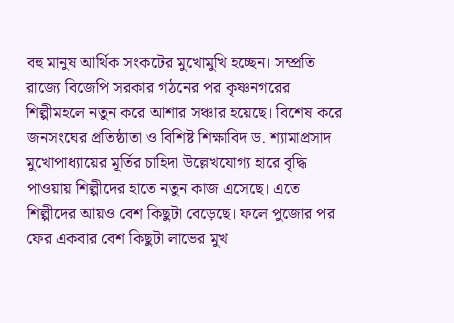বহু মানুষ আর্থিক সংকটের মুখোমুখি হচ্ছেন। সম্প্রতি রাজ্যে বিজেপি সরকার গঠনের পর কৃষ্ণনগরের শিল্পীমহলে নতুন করে আশার সঞ্চার হয়েছে। বিশেষ করে জনসংঘের প্রতিষ্ঠাতা ও বিশিষ্ট শিক্ষাবিদ ড. শ্যামাপ্রসাদ মুখোপাধ্যায়ের মূর্তির চাহিদা উল্লেখযোগ্য হারে বৃদ্ধি পাওয়ায় শিল্পীদের হাতে নতুন কাজ এসেছে। এতে শিল্পীদের আয়ও বেশ কিছুটা বেড়েছে। ফলে পুজোর পর ফের একবার বেশ কিছুটা লাভের মুখ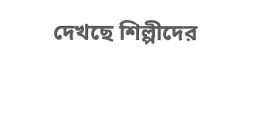দেখছে শিল্পীদের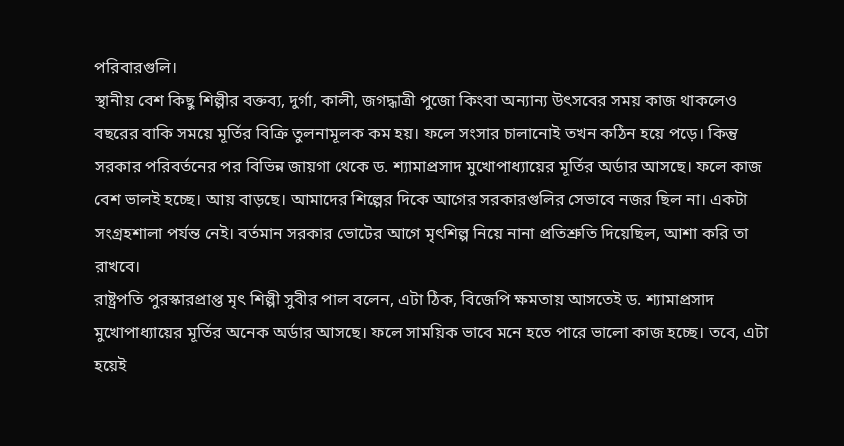পরিবারগুলি।
স্থানীয় বেশ কিছু শিল্পীর বক্তব্য, দুর্গা, কালী, জগদ্ধাত্রী পুজো কিংবা অন্যান্য উৎসবের সময় কাজ থাকলেও বছরের বাকি সময়ে মূর্তির বিক্রি তুলনামূলক কম হয়। ফলে সংসার চালানোই তখন কঠিন হয়ে পড়ে। কিন্তু সরকার পরিবর্তনের পর বিভিন্ন জায়গা থেকে ড. শ্যামাপ্রসাদ মুখোপাধ্যায়ের মূর্তির অর্ডার আসছে। ফলে কাজ বেশ ভালই হচ্ছে। আয় বাড়ছে। আমাদের শিল্পের দিকে আগের সরকারগুলির সেভাবে নজর ছিল না। একটা সংগ্রহশালা পর্যন্ত নেই। বর্তমান সরকার ভোটের আগে মৃৎশিল্প নিয়ে নানা প্রতিশ্রুতি দিয়েছিল, আশা করি তা রাখবে।
রাষ্ট্রপতি পুরস্কারপ্রাপ্ত মৃৎ শিল্পী সুবীর পাল বলেন, এটা ঠিক, বিজেপি ক্ষমতায় আসতেই ড. শ্যামাপ্রসাদ মুখোপাধ্যায়ের মূর্তির অনেক অর্ডার আসছে। ফলে সাময়িক ভাবে মনে হতে পারে ভালো কাজ হচ্ছে। তবে, এটা হয়েই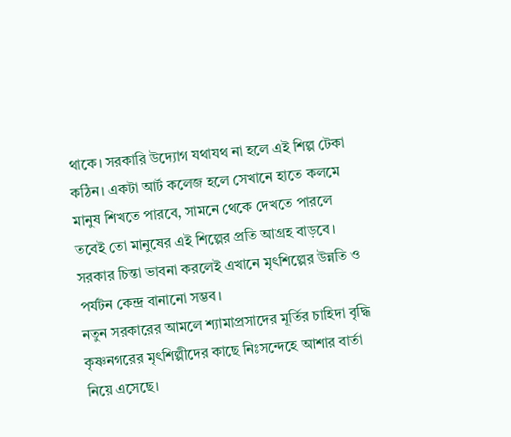থাকে। সরকারি উদ্যোগ যথাযথ না হলে এই শিল্প টেকা কঠিন। একটা আর্ট কলেজ হলে সেখানে হাতে কলমে মানুষ শিখতে পারবে, সামনে থেকে দেখতে পারলে তবেই তো মানুষের এই শিল্পের প্রতি আগ্রহ বাড়বে। সরকার চিন্তা ভাবনা করলেই এখানে মৃৎশিল্পের উন্নতি ও পর্যটন কেন্দ্র বানানো সম্ভব।
নতুন সরকারের আমলে শ্যামাপ্রসাদের মূর্তির চাহিদা বৃদ্ধি কৃষ্ণনগরের মৃৎশিল্পীদের কাছে নিঃসন্দেহে আশার বার্তা নিয়ে এসেছে।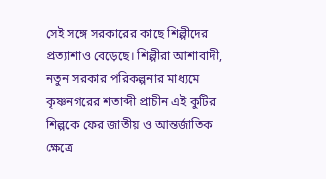সেই সঙ্গে সরকারের কাছে শিল্পীদের প্রত্যাশাও বেড়েছে। শিল্পীরা আশাবাদী, নতুন সরকার পরিকল্পনার মাধ্যমে কৃষ্ণনগরের শতাব্দী প্রাচীন এই কুটির শিল্পকে ফের জাতীয় ও আন্তর্জাতিক ক্ষেত্রে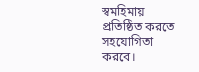স্বমহিমায় প্রতিষ্ঠিত করতে সহযোগিতা করবে।